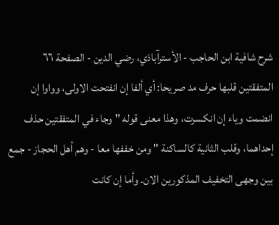شرح شافية ابن الحاجب - الأسترآباذي، رضي الدين - الصفحة ٦٦
المتفقتين قلبها حرف مد صريحا: أي ألفا إن انفتحت الاولى، وواوا إن انضمت وياء إن انكسرت، وهذا معنى قوله " وجاء في المتفقتين حذف إحداهما، وقلب الثانية كالساكنة " ومن خففها معا - وهم أهل الحجاز - جمع بين وجهى التخفيف المذكورين الان. وأما إن كانت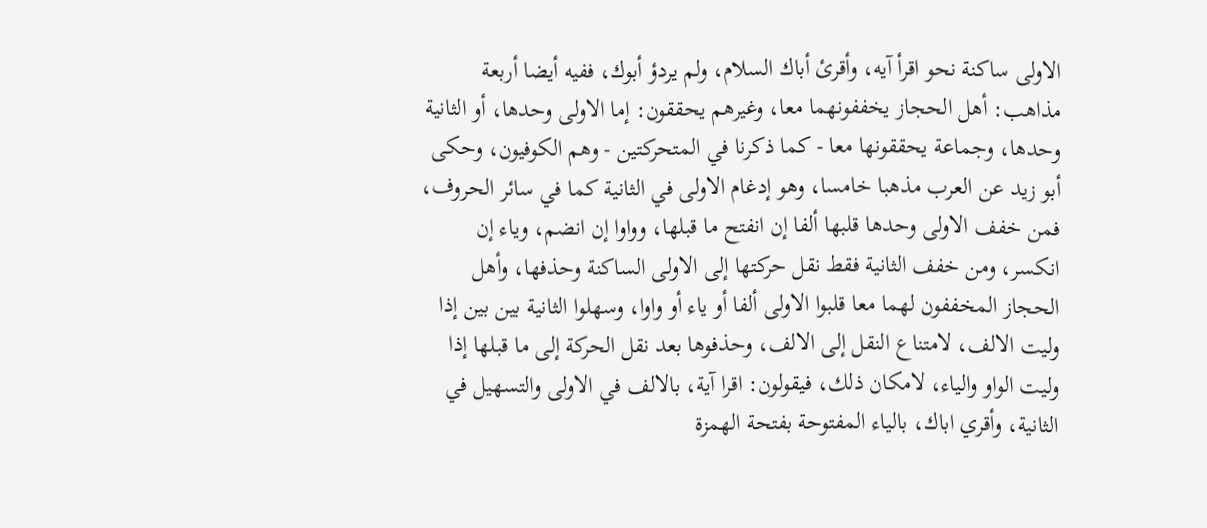الاولى ساكنة نحو اقرأ آيه، وأقرئ أباك السلام، ولم يردؤ أبوك، ففيه أيضا أربعة مذاهب: أهل الحجاز يخففونهما معا، وغيرهم يحققون: إما الاولى وحدها، أو الثانية وحدها، وجماعة يحققونها معا - كما ذكرنا في المتحركتين - وهم الكوفيون، وحكى أبو زيد عن العرب مذهبا خامسا، وهو إدغام الاولى في الثانية كما في سائر الحروف، فمن خفف الاولى وحدها قلبها ألفا إن انفتح ما قبلها، وواوا إن انضم، وياء إن انكسر، ومن خفف الثانية فقط نقل حركتها إلى الاولى الساكنة وحذفها، وأهل الحجاز المخففون لهما معا قلبوا الاولى ألفا أو ياء أو واوا، وسهلوا الثانية بين بين إذا وليت الالف، لامتناع النقل إلى الالف، وحذفوها بعد نقل الحركة إلى ما قبلها إذا وليت الواو والياء، لامكان ذلك، فيقولون: اقرا آية، بالالف في الاولى والتسهيل في الثانية، وأقري اباك، بالياء المفتوحة بفتحة الهمزة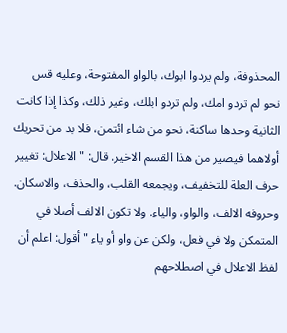المحذوفة، ولم يردوا ابوك، بالواو المفتوحة، وعليه قس نحو لم تردو امك، ولم تردو ابلك، وغير ذلك، وكذا إذا كانت الثانية وحدها ساكنة، نحو من شاء ائتمن، فلا بد من تحريك أولاهما فيصير من هذا القسم الاخير. قال: " الاعلال: تغيير حرف العلة للتخفيف، ويجمعه القلب، والحذف، والاسكان. وحروفه الالف، والواو، والياء. ولا تكون الالف أصلا في المتمكن ولا في فعل، ولكن عن واو أو ياء " أقول: اعلم أن لفظ الاعلال في اصطلاحهم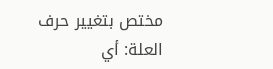مختص بتغيير حرف العلة: أي